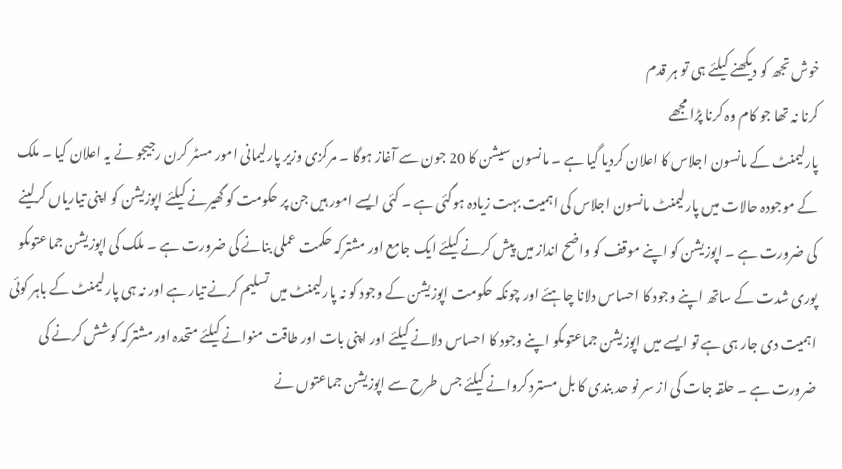خوش تجھ کو دیکھنے کیلئے ہی تو ہر قدم
کرنا نہ تھا جو کام وہ کرنا پڑا مجھے
پارلیمنٹ کے مانسون اجلاس کا اعلان کردیا گیا ہے ۔ مانسون سیشن کا 20 جون سے آغاز ہوگا ۔ مرکزی وزیر پارلیمانی امور مسٹر کرن رجیجو نے یہ اعلان کیا ۔ ملک کے موجودہ حالات میں پارلیمنٹ مانسون اجلاس کی اہمیت بہت زیادہ ہوگئی ہے ۔ کئی ایسے امور ہیں جن پر حکومت کو گھیرنے کیلئے اپوزیشن کو اپنی تیاریاں کرلینے کی ضرورت ہے ۔ اپوزیشن کو اپنے موقف کو واضح انداز میں پیش کرنے کیلئے ایک جامع اور مشترکہ حکمت عملی بنانے کی ضرورت ہے ۔ ملک کی اپوزیشن جماعتوںکو پوری شدت کے ساتھ اپنے وجود کا احساس دلانا چاہئے اور چونکہ حکومت اپوزیشن کے وجود کو نہ پارلیمنٹ میں تسلیم کرنے تیار ہے اور نہ ہی پارلیمنٹ کے باہر کوئی اہمیت دی جار ہی ہے تو ایسے میں اپوزیشن جماعتوںکو اپنے وجود کا احساس دلانے کیلئے اور اپنی بات اور طاقت منوانے کیلئے متحدہ اور مشترکہ کوشش کرنے کی ضرورت ہے ۔ حلقہ جات کی از سر نو حد بندی کا بل مسترد کروانے کیلئے جس طرح سے اپوزیشن جماعتوں نے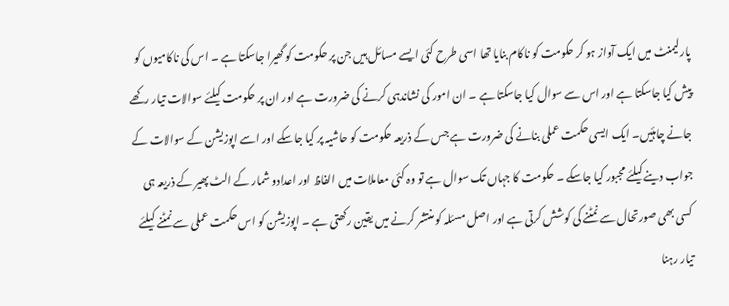پارلیمنٹ میں ایک آواز ہو کر حکومت کو ناکام بنایا تھا اسی طرح کئی ایسے مسائل ہیں جن پر حکومت کو گھیرا جاسکتا ہے ۔ اس کی ناکامیوں کو پیش کیا جاسکتا ہے اور اس سے سوال کیا جاسکتا ہے ۔ ان امور کی نشاندہی کرنے کی ضرورت ہے اور ان پر حکومت کیلئے سوالات تیار رکھے جانے چاہئیں۔ ایک ایسی حکمت عملی بنانے کی ضرورت ہے جس کے ذریعہ حکومت کو حاشیہ پر کیا جاسکے اور اسے اپوزیشن کے سوالات کے جواب دینے کیلئے مجبور کیا جاسکے ۔ حکومت کا جہاں تک سوال ہے تو وہ کئی معاملات میں الفاظ اور اعدادو شمار کے الٹ پھیر کے ذریعہ ہی کسی بھی صورتحال سے نمٹنے کی کوشش کرتی ہے اور اصل مسئلہ کو منتشر کرنے میں یقین رکھتی ہے ۔ اپوزیشن کو اس حکمت عملی سے نمٹنے کیلئے تیار رہنا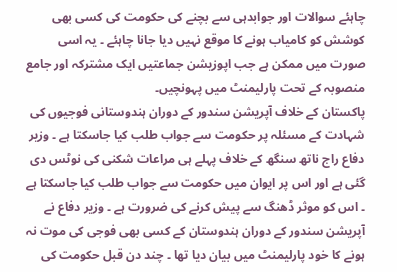چاہئے سوالات اور جوابدہی سے بچنے کی حکومت کی کسی بھی کوشش کو کامیاب ہونے کا موقع نہیں دیا جانا چاہئے ۔ یہ اسی صورت میں ممکن ہے جب اپوزیشن جماعتیں ایک مشترکہ اور جامع منصوبہ کے تحت پارلیمنٹ میں پہونچیں۔
پاکستان کے خلاف آپریشن سندور کے دوران ہندوستانی فوجیوں کی شہادت کے مسئلہ پر حکومت سے جواب طلب کیا جاسکتا ہے ۔ وزیر دفاع راج ناتھ سنگھ کے خلاف پہلے ہی مراعات شکنی کی نوٹس دی گئی ہے اور اس پر ایوان میں حکومت سے جواب طلب کیا جاسکتا ہے ۔ اس کو موثر ڈھنگ سے پیش کرنے کی ضرورت ہے ۔ وزیر دفاع نے آپریشن سندور کے دوران ہندوستان کے کسی بھی فوجی کی موت نہ ہونے کا خود پارلیمنٹ میں بیان دیا تھا ۔ چند دن قبل حکومت کی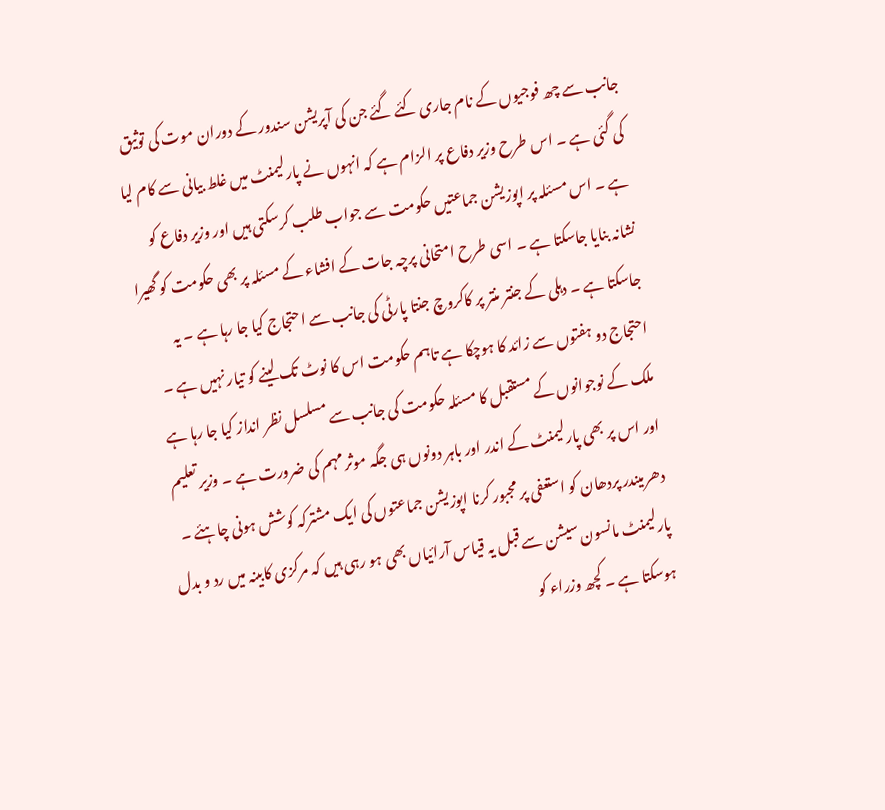جانب سے چھ فوجیوں کے نام جاری کئے گئے جن کی آپریشن سندور کے دوران موت کی توثیق کی گئی ہے ۔ اس طرح وزیر دفاع پر الزام ہے کہ انہوں نے پارلیمنٹ میں غلط بیانی سے کام لیا ہے ۔ اس مسئلہ پر اپوزیشن جماعتیں حکومت سے جواب طلب کرسکتی ہیں اور وزیر دفاع کو نشانہ بنایا جاسکتا ہے ۔ اسی طرح امتحانی پرچہ جات کے افشاء کے مسئلہ پر بھی حکومت کو گھیرا جاسکتا ہے ۔ دہلی کے جنتر منتر پر کاکروچ جنتا پارٹی کی جانب سے احتجاج کیا جا رہا ہے ۔ یہ احتجاج دو ہفتوں سے زائد کا ہوچکا ہے تاہم حکومت اس کا نوٹ تک لینے کو تیار نہیں ہے ۔ ملک کے نوجوانوں کے مستقبل کا مسئلہ حکومت کی جانب سے مسلسل نظر انداز کیا جا رہا ہے اور اس پر بھی پارلیمنٹ کے اندر اور باہر دونوں ہی جگہ موثر مہم کی ضرورت ہے ۔ وزیر تعلیم دھرمیندر پردھان کو استعفی پر مجبور کرنا اپوزیشن جماعتوں کی ایک مشترکہ کوشش ہونی چاہئے ۔
پارلیمنٹ مانسون سیشن سے قبل یہ قیاس آرائیاں بھی ہو رہی ہیں کہ مرکزی کابینہ میں رد و بدل ہوسکتا ہے ۔ کچھ وزراء کو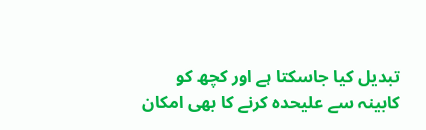تبدیل کیا جاسکتا ہے اور کچھ کو کابینہ سے علیحدہ کرنے کا بھی امکان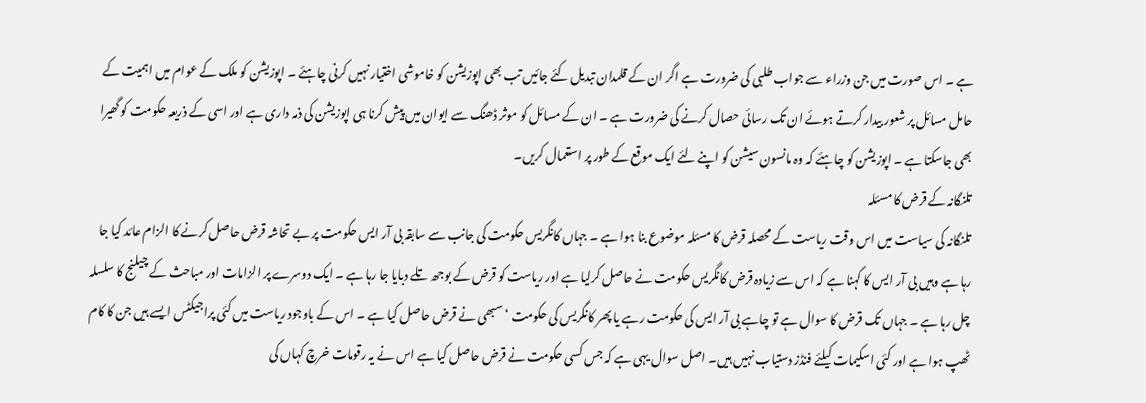ہے ۔ اس صورت میں جن وزراء سے جواب طلبی کی ضرورت ہے اگر ان کے قلمدان تبدیل کئے جائیں تب بھی اپوزیشن کو خاموشی اختیار نہیں کرنی چاہئے ۔ اپوزیشن کو ملک کے عوام میں اہمیت کے حامل مسائل پر شعور بیدار کرتے ہوئے ان تک رسائی حصال کرنے کی ضرورت ہے ۔ ان کے مسائل کو موثر ڈھنگ سے ایوان میں پیش کرنا ہی اپوزیشن کی ذمہ داری ہے اور اسی کے ذریعہ حکومت کو گھیرا بھی جاسکتا ہے ۔ اپوزیشن کو چاہئے کہ وہ مانسون سیشن کو اپنے لئے ایک موقع کے طور پر استعمال کریں۔
تلنگانہ کے قرض کا مسئلہ
تلنگانہ کی سیاست میں اس وقت ریاست کے محصلہ قرض کا مسئلہ موضوع بنا ہوا ہے ۔ جہاں کانگریس حکومت کی جانب سے سابقہ بی آر ایس حکومت پر بے تحاشہ قرض حاصل کرنے کا الزام عائد کیا جا رہا ہے وہیں بی آر ایس کا کہنا ہے کہ اس سے زیادہ قرض کانگریس حکومت نے حاصل کرلیا ہے اور ریاست کو قرض کے بوجھ تلے دبایا جا رہا ہے ۔ ایک دوسرے پر الزامات اور مباحث کے چیلنج کا سلسلہ چل رہا ہے ۔ جہاں تک قرض کا سوال ہے تو چاہے بی آر ایس کی حکومت رہے یا پھر کانگریس کی حکومت ‘ سبھی نے قرض حاصل کیا ہے ۔ اس کے باوجود ریاست میں کئی پراجیکٹس ایسے ہیں جن کا کام ٹھپ ہوا ہے اور کئی اسکیمات کیلئے فنڈز دستیاب نہیں ہیں۔ اصل سوال یہی ہے کہ جس کسی حکومت نے قرض حاصل کیا ہے اس نے یہ رقومات خرچ کہاں کی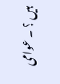ہیں ؟ ۔ عوامی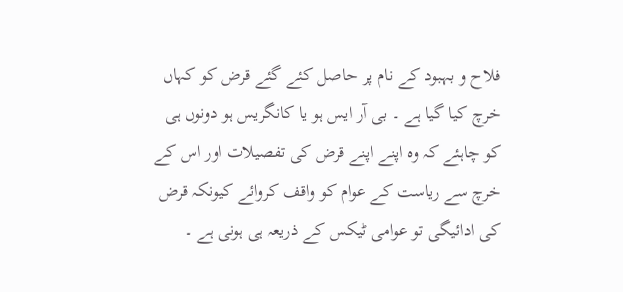فلاح و بہبود کے نام پر حاصل کئے گئے قرض کو کہاں خرچ کیا گیا ہے ۔ بی آر ایس ہو یا کانگریس ہو دونوں ہی کو چاہئے کہ وہ اپنے اپنے قرض کی تفصیلات اور اس کے خرچ سے ریاست کے عوام کو واقف کروائے کیونکہ قرض کی ادائیگی تو عوامی ٹیکس کے ذریعہ ہی ہونی ہے ۔